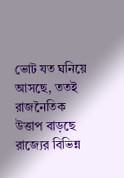ভোট যত ঘনিয়ে আসছে, ততই রাজনৈতিক উত্তাপ বাড়ছে রাজ্যের বিভিন্ন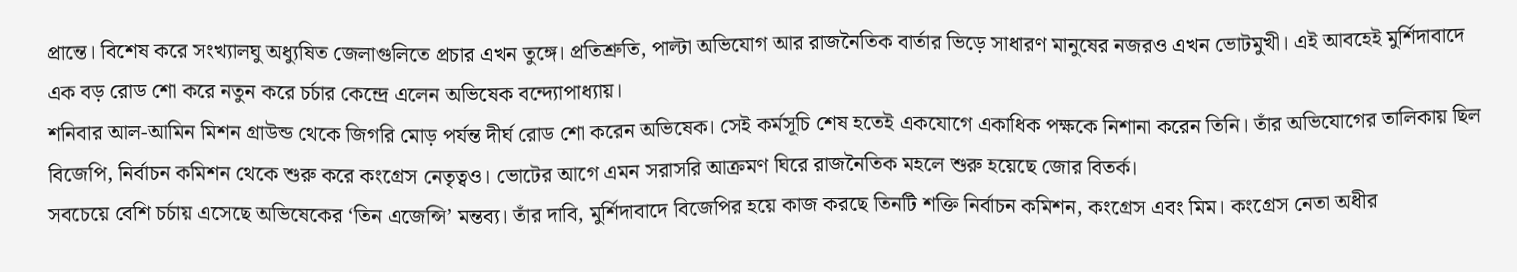প্রান্তে। বিশেষ করে সংখ্যালঘু অধ্যুষিত জেলাগুলিতে প্রচার এখন তুঙ্গে। প্রতিশ্রুতি, পাল্টা অভিযোগ আর রাজনৈতিক বার্তার ভিড়ে সাধারণ মানুষের নজরও এখন ভোটমুখী। এই আবহেই মুর্শিদাবাদে এক বড় রোড শো করে নতুন করে চর্চার কেন্দ্রে এলেন অভিষেক বন্দ্যোপাধ্যায়।
শনিবার আল-আমিন মিশন গ্রাউন্ড থেকে জিগরি মোড় পর্যন্ত দীর্ঘ রোড শো করেন অভিষেক। সেই কর্মসূচি শেষ হতেই একযোগে একাধিক পক্ষকে নিশানা করেন তিনি। তাঁর অভিযোগের তালিকায় ছিল বিজেপি, নির্বাচন কমিশন থেকে শুরু করে কংগ্রেস নেতৃত্বও। ভোটের আগে এমন সরাসরি আক্রমণ ঘিরে রাজনৈতিক মহলে শুরু হয়েছে জোর বিতর্ক।
সবচেয়ে বেশি চর্চায় এসেছে অভিষেকের ‘তিন এজেন্সি’ মন্তব্য। তাঁর দাবি, মুর্শিদাবাদে বিজেপির হয়ে কাজ করছে তিনটি শক্তি নির্বাচন কমিশন, কংগ্রেস এবং মিম। কংগ্রেস নেতা অধীর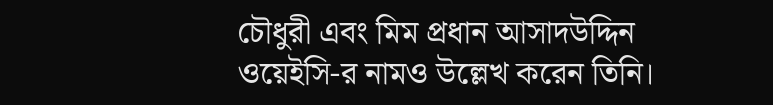চৌধুরী এবং মিম প্রধান আসাদউদ্দিন ওয়েইসি-র নামও উল্লেখ করেন তিনি।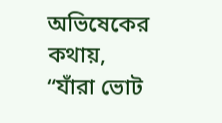অভিষেকের কথায়, “যাঁরা ভোট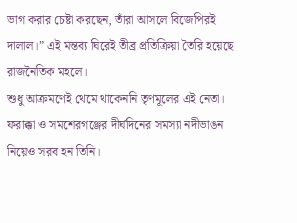ভাগ করার চেষ্টা করছেন, তাঁরা আসলে বিজেপিরই দালাল।” এই মন্তব্য ঘিরেই তীব্র প্রতিক্রিয়া তৈরি হয়েছে রাজনৈতিক মহলে।
শুধু আক্রমণেই থেমে থাকেননি তৃণমূলের এই নেতা। ফরাক্কা ও সমশেরগঞ্জের দীর্ঘদিনের সমস্যা নদীভাঙন নিয়েও সরব হন তিনি।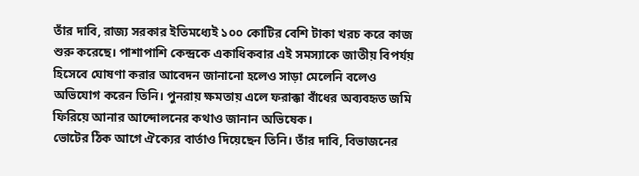তাঁর দাবি, রাজ্য সরকার ইতিমধ্যেই ১০০ কোটির বেশি টাকা খরচ করে কাজ শুরু করেছে। পাশাপাশি কেন্দ্রকে একাধিকবার এই সমস্যাকে জাতীয় বিপর্যয় হিসেবে ঘোষণা করার আবেদন জানানো হলেও সাড়া মেলেনি বলেও অভিযোগ করেন তিনি। পুনরায় ক্ষমতায় এলে ফরাক্কা বাঁধের অব্যবহৃত জমি ফিরিয়ে আনার আন্দোলনের কথাও জানান অভিষেক।
ভোটের ঠিক আগে ঐক্যের বার্তাও দিয়েছেন তিনি। তাঁর দাবি, বিভাজনের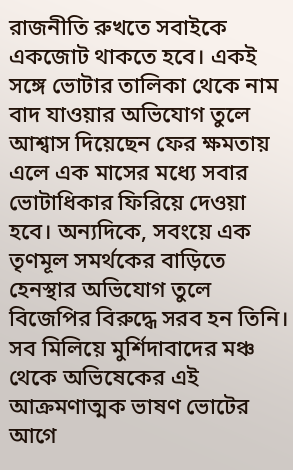রাজনীতি রুখতে সবাইকে একজোট থাকতে হবে। একই সঙ্গে ভোটার তালিকা থেকে নাম বাদ যাওয়ার অভিযোগ তুলে আশ্বাস দিয়েছেন ফের ক্ষমতায় এলে এক মাসের মধ্যে সবার ভোটাধিকার ফিরিয়ে দেওয়া হবে। অন্যদিকে, সবংয়ে এক তৃণমূল সমর্থকের বাড়িতে হেনস্থার অভিযোগ তুলে বিজেপির বিরুদ্ধে সরব হন তিনি। সব মিলিয়ে মুর্শিদাবাদের মঞ্চ থেকে অভিষেকের এই আক্রমণাত্মক ভাষণ ভোটের আগে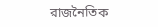রাজনৈতিক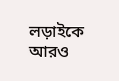লড়াইকে আরও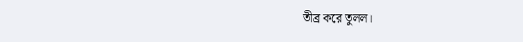তীব্র করে তুলল।